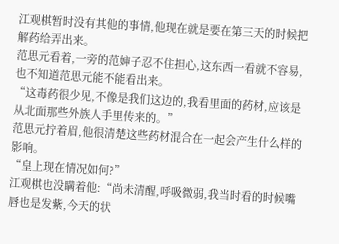江观棋暂时没有其他的事情,他现在就是要在第三天的时候把解药给弄出来。
范思元看着,一旁的范婶子忍不住担心,这东西一看就不容易,也不知道范思元能不能看出来。
“这毒药很少见,不像是我们这边的,我看里面的药材,应该是从北面那些外族人手里传来的。”
范思元拧着眉,他很清楚这些药材混合在一起会产生什么样的影响。
“皇上现在情况如何?”
江观棋也没瞒着他:“尚未清醒,呼吸微弱,我当时看的时候嘴唇也是发紫,今天的状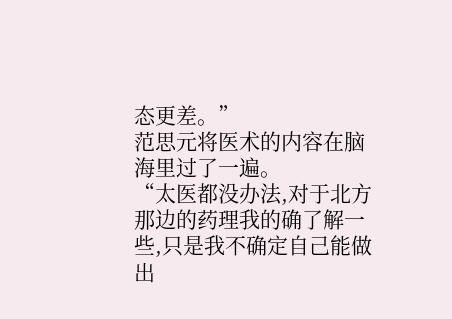态更差。”
范思元将医术的内容在脑海里过了一遍。
“太医都没办法,对于北方那边的药理我的确了解一些,只是我不确定自己能做出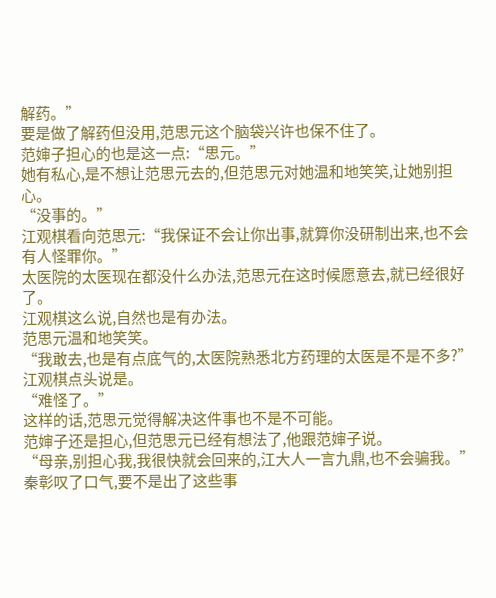解药。”
要是做了解药但没用,范思元这个脑袋兴许也保不住了。
范婶子担心的也是这一点:“思元。”
她有私心,是不想让范思元去的,但范思元对她温和地笑笑,让她别担心。
“没事的。”
江观棋看向范思元:“我保证不会让你出事,就算你没研制出来,也不会有人怪罪你。”
太医院的太医现在都没什么办法,范思元在这时候愿意去,就已经很好了。
江观棋这么说,自然也是有办法。
范思元温和地笑笑。
“我敢去,也是有点底气的,太医院熟悉北方药理的太医是不是不多?”
江观棋点头说是。
“难怪了。”
这样的话,范思元觉得解决这件事也不是不可能。
范婶子还是担心,但范思元已经有想法了,他跟范婶子说。
“母亲,别担心我,我很快就会回来的,江大人一言九鼎,也不会骗我。”
秦彰叹了口气,要不是出了这些事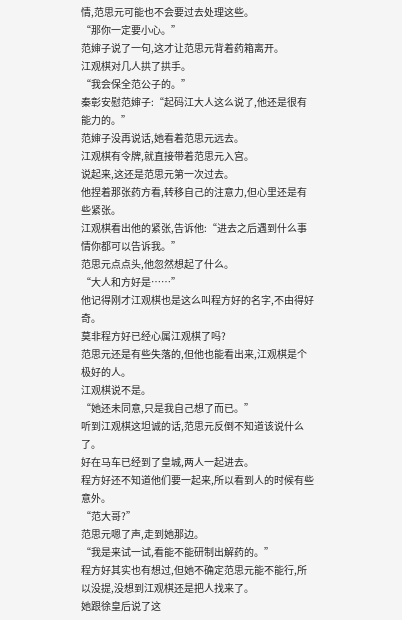情,范思元可能也不会要过去处理这些。
“那你一定要小心。”
范婶子说了一句,这才让范思元背着药箱离开。
江观棋对几人拱了拱手。
“我会保全范公子的。”
秦彰安慰范婶子:“起码江大人这么说了,他还是很有能力的。”
范婶子没再说话,她看着范思元远去。
江观棋有令牌,就直接带着范思元入宫。
说起来,这还是范思元第一次过去。
他捏着那张药方看,转移自己的注意力,但心里还是有些紧张。
江观棋看出他的紧张,告诉他:“进去之后遇到什么事情你都可以告诉我。”
范思元点点头,他忽然想起了什么。
“大人和方好是……”
他记得刚才江观棋也是这么叫程方好的名字,不由得好奇。
莫非程方好已经心属江观棋了吗?
范思元还是有些失落的,但他也能看出来,江观棋是个极好的人。
江观棋说不是。
“她还未同意,只是我自己想了而已。”
听到江观棋这坦诚的话,范思元反倒不知道该说什么了。
好在马车已经到了皇城,两人一起进去。
程方好还不知道他们要一起来,所以看到人的时候有些意外。
“范大哥?”
范思元嗯了声,走到她那边。
“我是来试一试,看能不能研制出解药的。”
程方好其实也有想过,但她不确定范思元能不能行,所以没提,没想到江观棋还是把人找来了。
她跟徐皇后说了这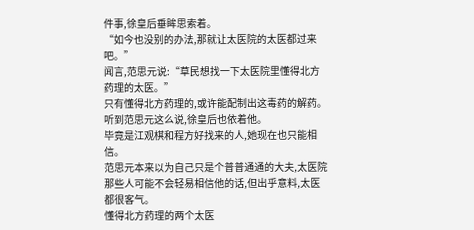件事,徐皇后垂眸思索着。
“如今也没别的办法,那就让太医院的太医都过来吧。”
闻言,范思元说:“草民想找一下太医院里懂得北方药理的太医。”
只有懂得北方药理的,或许能配制出这毒药的解药。
听到范思元这么说,徐皇后也依着他。
毕竟是江观棋和程方好找来的人,她现在也只能相信。
范思元本来以为自己只是个普普通通的大夫,太医院那些人可能不会轻易相信他的话,但出乎意料,太医都很客气。
懂得北方药理的两个太医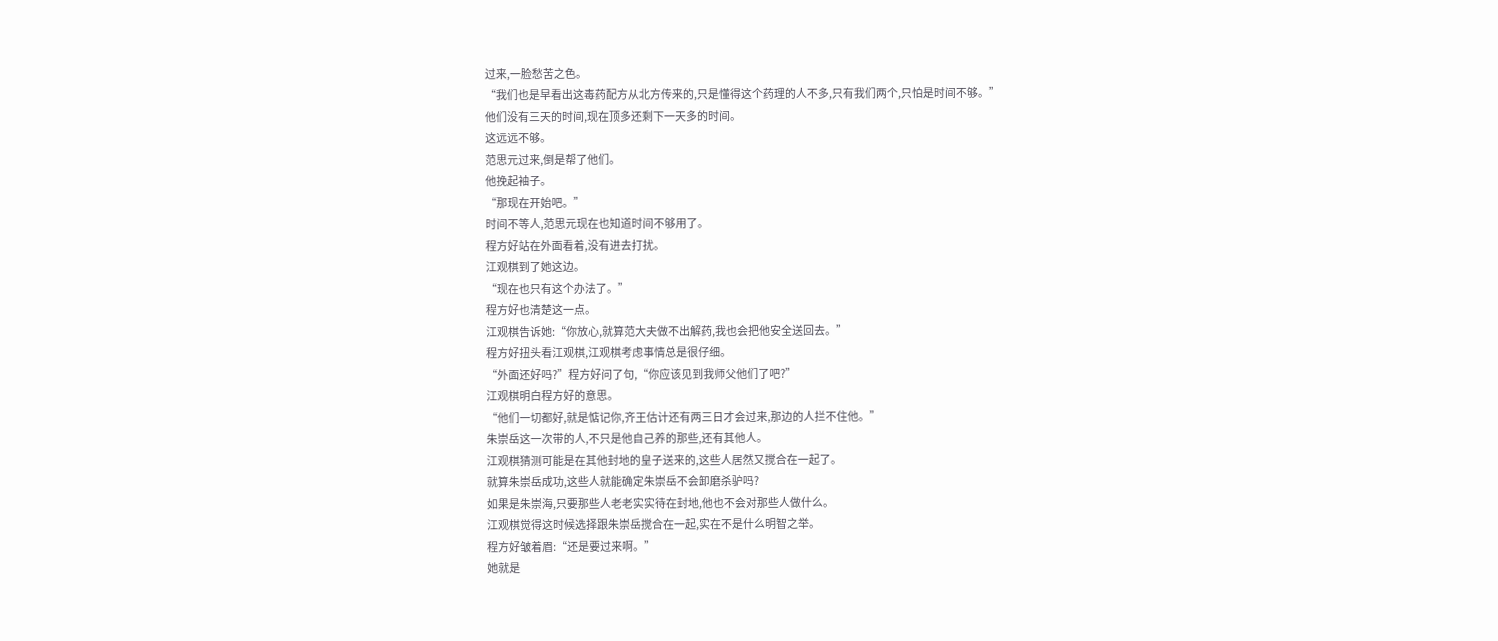过来,一脸愁苦之色。
“我们也是早看出这毒药配方从北方传来的,只是懂得这个药理的人不多,只有我们两个,只怕是时间不够。”
他们没有三天的时间,现在顶多还剩下一天多的时间。
这远远不够。
范思元过来,倒是帮了他们。
他挽起袖子。
“那现在开始吧。”
时间不等人,范思元现在也知道时间不够用了。
程方好站在外面看着,没有进去打扰。
江观棋到了她这边。
“现在也只有这个办法了。”
程方好也清楚这一点。
江观棋告诉她:“你放心,就算范大夫做不出解药,我也会把他安全送回去。”
程方好扭头看江观棋,江观棋考虑事情总是很仔细。
“外面还好吗?”程方好问了句,“你应该见到我师父他们了吧?”
江观棋明白程方好的意思。
“他们一切都好,就是惦记你,齐王估计还有两三日才会过来,那边的人拦不住他。”
朱崇岳这一次带的人,不只是他自己养的那些,还有其他人。
江观棋猜测可能是在其他封地的皇子送来的,这些人居然又搅合在一起了。
就算朱崇岳成功,这些人就能确定朱崇岳不会卸磨杀驴吗?
如果是朱崇海,只要那些人老老实实待在封地,他也不会对那些人做什么。
江观棋觉得这时候选择跟朱崇岳搅合在一起,实在不是什么明智之举。
程方好皱着眉:“还是要过来啊。”
她就是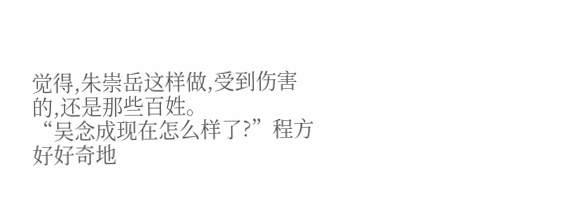觉得,朱崇岳这样做,受到伤害的,还是那些百姓。
“吴念成现在怎么样了?”程方好好奇地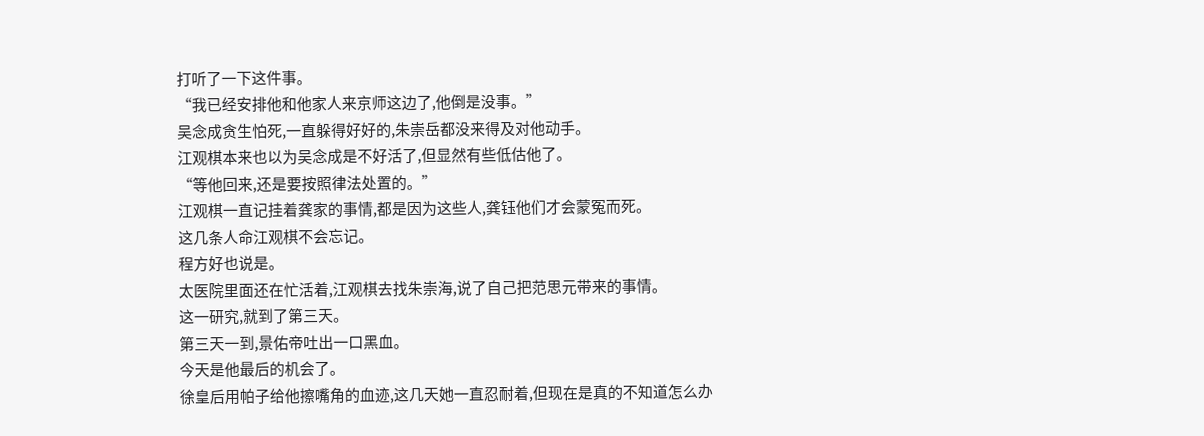打听了一下这件事。
“我已经安排他和他家人来京师这边了,他倒是没事。”
吴念成贪生怕死,一直躲得好好的,朱崇岳都没来得及对他动手。
江观棋本来也以为吴念成是不好活了,但显然有些低估他了。
“等他回来,还是要按照律法处置的。”
江观棋一直记挂着龚家的事情,都是因为这些人,龚钰他们才会蒙冤而死。
这几条人命江观棋不会忘记。
程方好也说是。
太医院里面还在忙活着,江观棋去找朱崇海,说了自己把范思元带来的事情。
这一研究,就到了第三天。
第三天一到,景佑帝吐出一口黑血。
今天是他最后的机会了。
徐皇后用帕子给他擦嘴角的血迹,这几天她一直忍耐着,但现在是真的不知道怎么办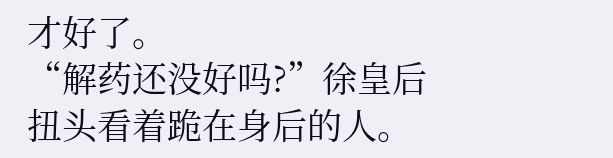才好了。
“解药还没好吗?”徐皇后扭头看着跪在身后的人。